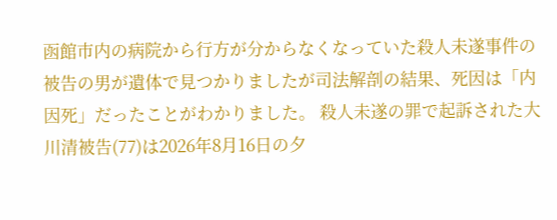函館市内の病院から行方が分からなくなっていた殺人未遂事件の被告の男が遺体で見つかりましたが司法解剖の結果、死因は「内因死」だったことがわかりました。 殺人未遂の罪で起訴された大川清被告(77)は2026年8月16日の夕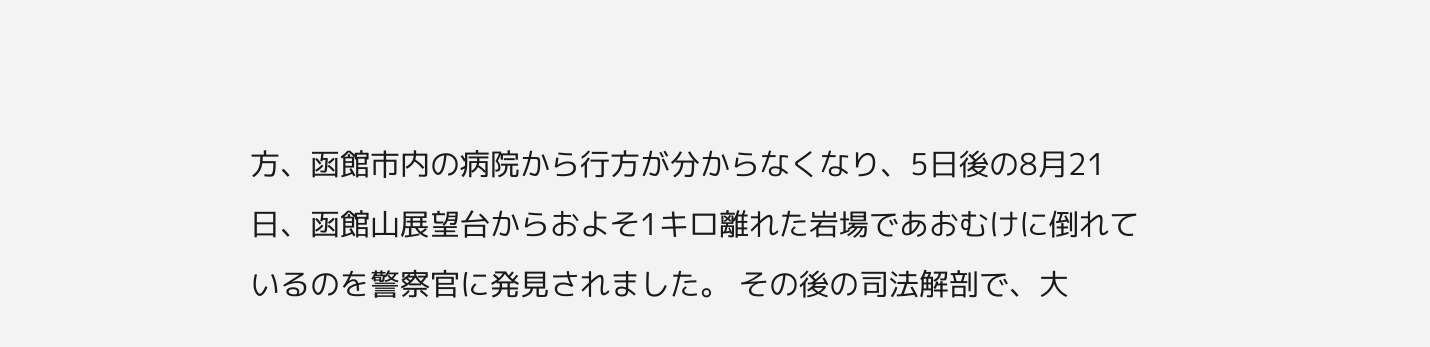方、函館市内の病院から行方が分からなくなり、5日後の8月21日、函館山展望台からおよそ1キロ離れた岩場であおむけに倒れているのを警察官に発見されました。 その後の司法解剖で、大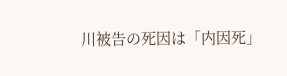川被告の死因は「内因死」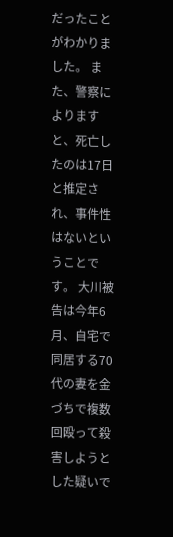だったことがわかりました。 また、警察によりますと、死亡したのは17日と推定され、事件性はないということです。 大川被告は今年6月、自宅で同居する70代の妻を金づちで複数回殴って殺害しようとした疑いで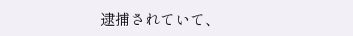逮捕されていて、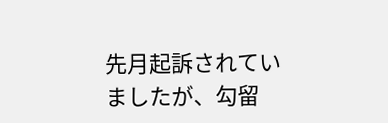先月起訴されていましたが、勾留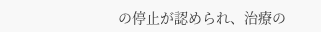の停止が認められ、治療の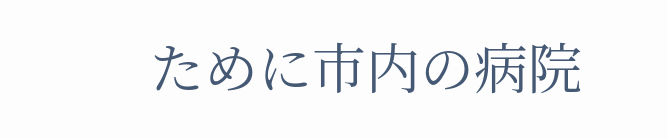ために市内の病院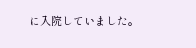に入院していました。